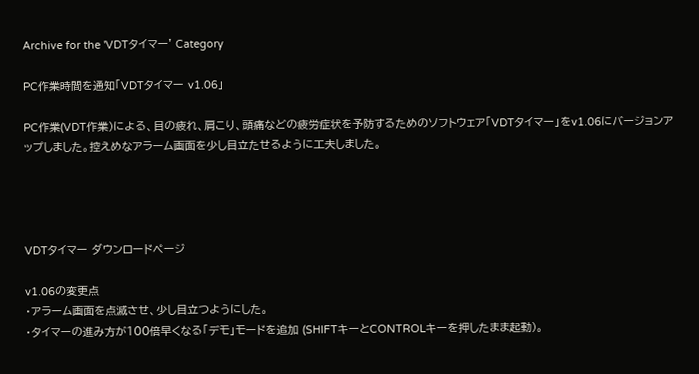Archive for the 'VDTタイマー' Category

PC作業時間を通知「VDTタイマー v1.06」

PC作業(VDT作業)による、目の疲れ、肩こり、頭痛などの疲労症状を予防するためのソフトウェア「VDTタイマー」をv1.06にバージョンアップしました。控えめなアラーム画面を少し目立たせるように工夫しました。




VDTタイマー ダウンロードページ

v1.06の変更点
・アラーム画面を点滅させ、少し目立つようにした。
・タイマーの進み方が100倍早くなる「デモ」モードを追加 (SHIFTキーとCONTROLキーを押したまま起動)。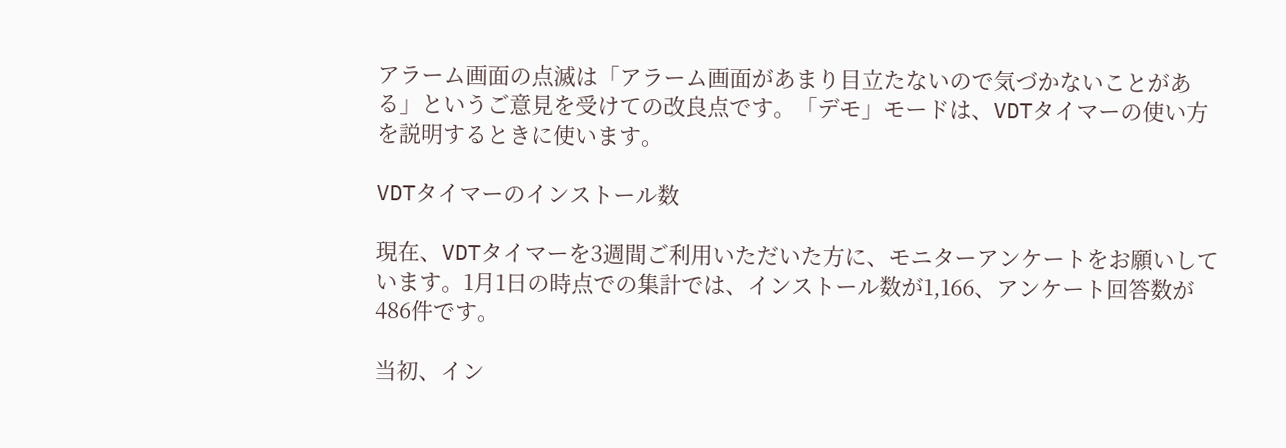アラーム画面の点滅は「アラーム画面があまり目立たないので気づかないことがある」というご意見を受けての改良点です。「デモ」モードは、VDTタイマーの使い方を説明するときに使います。

VDTタイマーのインストール数

現在、VDTタイマーを3週間ご利用いただいた方に、モニターアンケートをお願いしています。1月1日の時点での集計では、インストール数が1,166、アンケート回答数が486件です。

当初、イン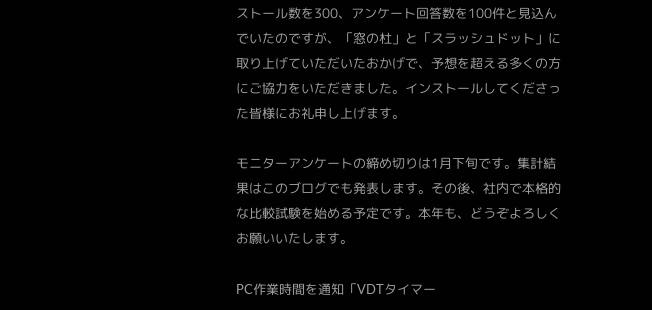ストール数を300、アンケート回答数を100件と見込んでいたのですが、「窓の杜」と「スラッシュドット」に取り上げていただいたおかげで、予想を超える多くの方にご協力をいただきました。インストールしてくださった皆様にお礼申し上げます。

モニターアンケートの締め切りは1月下旬です。集計結果はこのブログでも発表します。その後、社内で本格的な比較試験を始める予定です。本年も、どうぞよろしくお願いいたします。

PC作業時間を通知「VDTタイマー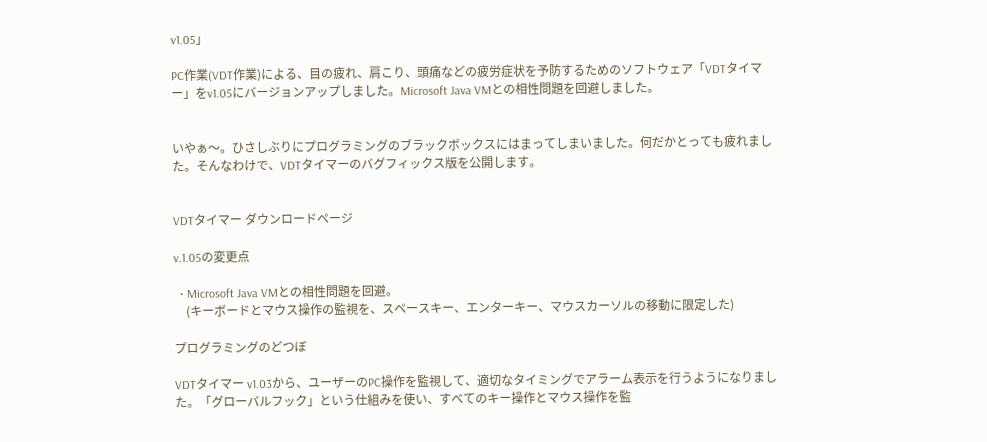v1.05」

PC作業(VDT作業)による、目の疲れ、肩こり、頭痛などの疲労症状を予防するためのソフトウェア「VDTタイマー」をv1.05にバージョンアップしました。Microsoft Java VMとの相性問題を回避しました。


いやぁ〜。ひさしぶりにプログラミングのブラックボックスにはまってしまいました。何だかとっても疲れました。そんなわけで、VDTタイマーのバグフィックス版を公開します。


VDTタイマー ダウンロードページ

v.1.05の変更点

  • Microsoft Java VMとの相性問題を回避。
    (キーボードとマウス操作の監視を、スペースキー、エンターキー、マウスカーソルの移動に限定した)

プログラミングのどつぼ

VDTタイマー v1.03から、ユーザーのPC操作を監視して、適切なタイミングでアラーム表示を行うようになりました。「グローバルフック」という仕組みを使い、すべてのキー操作とマウス操作を監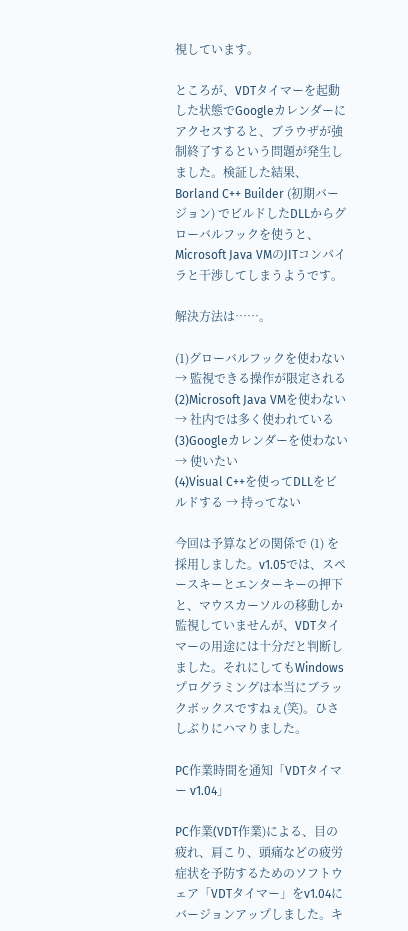視しています。

ところが、VDTタイマーを起動した状態でGoogleカレンダーにアクセスすると、ブラウザが強制終了するという問題が発生しました。検証した結果、Borland C++ Builder (初期バージョン) でビルドしたDLLからグローバルフックを使うと、Microsoft Java VMのJITコンパイラと干渉してしまうようです。

解決方法は……。

(1)グローバルフックを使わない → 監視できる操作が限定される
(2)Microsoft Java VMを使わない → 社内では多く使われている
(3)Googleカレンダーを使わない → 使いたい
(4)Visual C++を使ってDLLをビルドする → 持ってない

今回は予算などの関係で (1) を採用しました。v1.05では、スペースキーとエンターキーの押下と、マウスカーソルの移動しか監視していませんが、VDTタイマーの用途には十分だと判断しました。それにしてもWindowsプログラミングは本当にブラックボックスですねぇ(笑)。ひさしぶりにハマりました。

PC作業時間を通知「VDTタイマー v1.04」

PC作業(VDT作業)による、目の疲れ、肩こり、頭痛などの疲労症状を予防するためのソフトウェア「VDTタイマー」をv1.04にバージョンアップしました。キ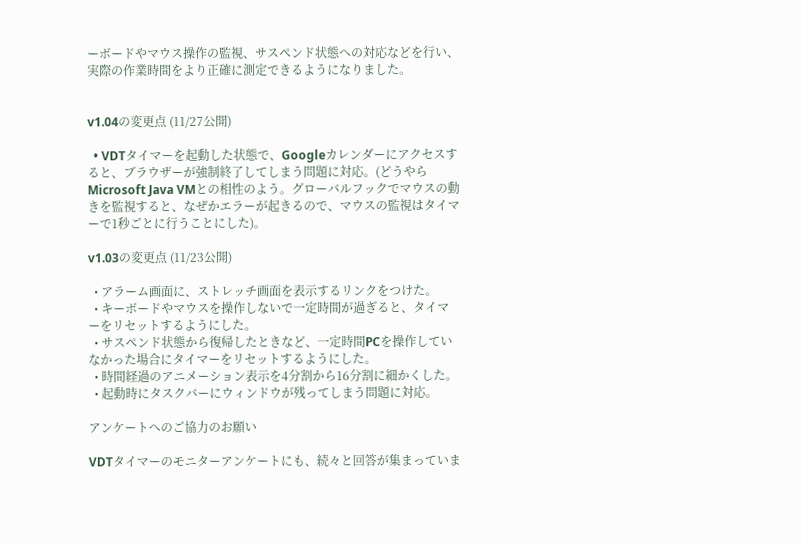ーボードやマウス操作の監視、サスペンド状態への対応などを行い、実際の作業時間をより正確に測定できるようになりました。


v1.04の変更点 (11/27公開)

  • VDTタイマーを起動した状態で、Googleカレンダーにアクセスすると、ブラウザーが強制終了してしまう問題に対応。(どうやらMicrosoft Java VMとの相性のよう。グローバルフックでマウスの動きを監視すると、なぜかエラーが起きるので、マウスの監視はタイマーで1秒ごとに行うことにした)。

v1.03の変更点 (11/23公開)

  • アラーム画面に、ストレッチ画面を表示するリンクをつけた。
  • キーボードやマウスを操作しないで一定時間が過ぎると、タイマーをリセットするようにした。
  • サスペンド状態から復帰したときなど、一定時間PCを操作していなかった場合にタイマーをリセットするようにした。
  • 時間経過のアニメーション表示を4分割から16分割に細かくした。
  • 起動時にタスクバーにウィンドウが残ってしまう問題に対応。

アンケートへのご協力のお願い

VDTタイマーのモニターアンケートにも、続々と回答が集まっていま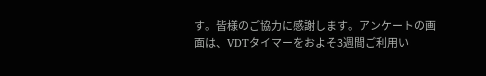す。皆様のご協力に感謝します。アンケートの画面は、VDTタイマーをおよそ3週間ご利用い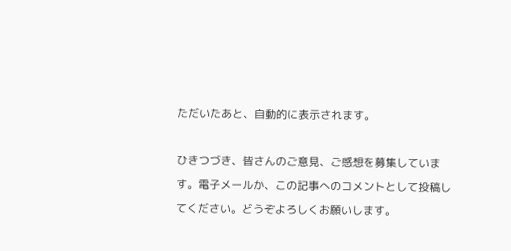ただいたあと、自動的に表示されます。

ひきつづき、皆さんのご意見、ご感想を募集しています。電子メールか、この記事へのコメントとして投稿してください。どうぞよろしくお願いします。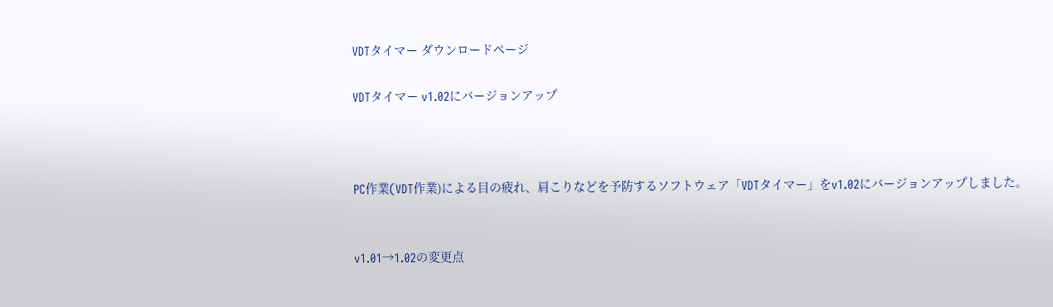VDTタイマー ダウンロードページ

VDTタイマー v1.02にバージョンアップ



PC作業(VDT作業)による目の疲れ、肩こりなどを予防するソフトウェア「VDTタイマー」をv1.02にバージョンアップしました。


v1.01→1.02の変更点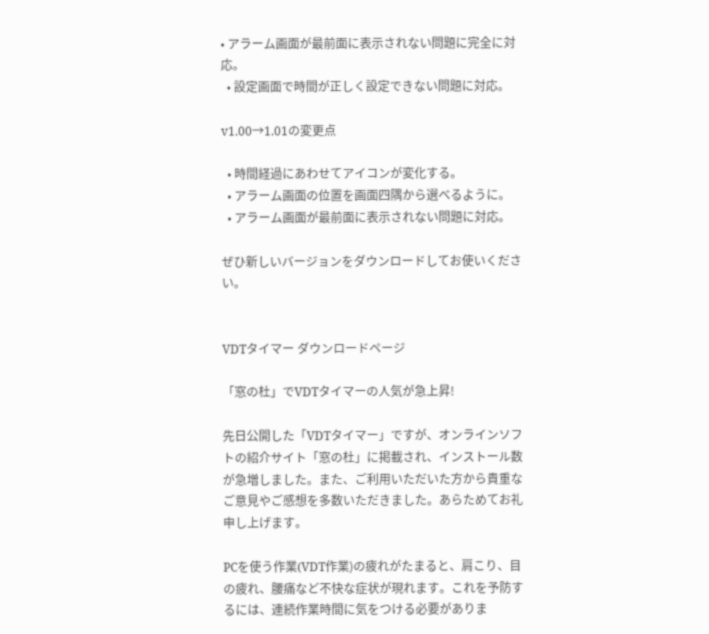• アラーム画面が最前面に表示されない問題に完全に対応。
  • 設定画面で時間が正しく設定できない問題に対応。

v1.00→1.01の変更点

  • 時間経過にあわせてアイコンが変化する。
  • アラーム画面の位置を画面四隅から選べるように。
  • アラーム画面が最前面に表示されない問題に対応。

ぜひ新しいバージョンをダウンロードしてお使いください。


VDTタイマー ダウンロードページ

「窓の杜」でVDTタイマーの人気が急上昇!

先日公開した「VDTタイマー」ですが、オンラインソフトの紹介サイト「窓の杜」に掲載され、インストール数が急増しました。また、ご利用いただいた方から貴重なご意見やご感想を多数いただきました。あらためてお礼申し上げます。

PCを使う作業(VDT作業)の疲れがたまると、肩こり、目の疲れ、腰痛など不快な症状が現れます。これを予防するには、連続作業時間に気をつける必要がありま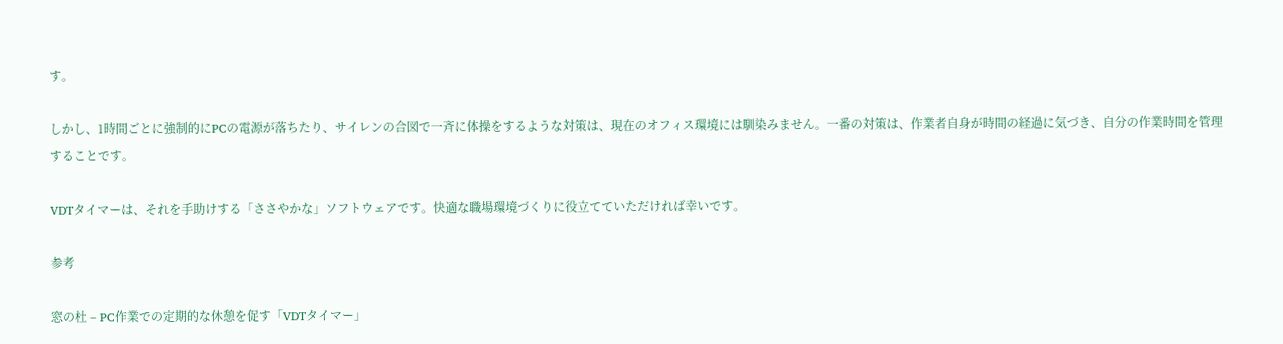す。

しかし、1時間ごとに強制的にPCの電源が落ちたり、サイレンの合図で一斉に体操をするような対策は、現在のオフィス環境には馴染みません。一番の対策は、作業者自身が時間の経過に気づき、自分の作業時間を管理することです。

VDTタイマーは、それを手助けする「ささやかな」ソフトウェアです。快適な職場環境づくりに役立てていただければ幸いです。

参考

窓の杜 – PC作業での定期的な休憩を促す「VDTタイマー」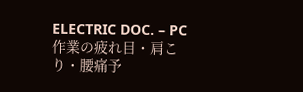ELECTRIC DOC. – PC作業の疲れ目・肩こり・腰痛予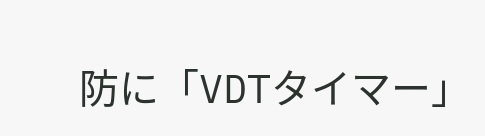防に「VDTタイマー」